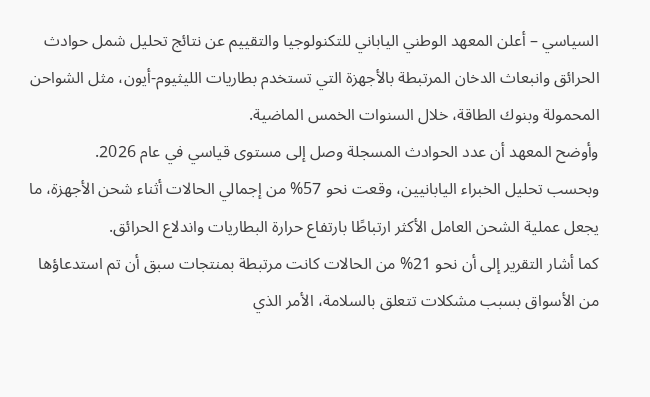السياسي – أعلن المعهد الوطني الياباني للتكنولوجيا والتقييم عن نتائج تحليل شمل حوادث الحرائق وانبعاث الدخان المرتبطة بالأجهزة التي تستخدم بطاريات الليثيوم-أيون، مثل الشواحن المحمولة وبنوك الطاقة، خلال السنوات الخمس الماضية.
وأوضح المعهد أن عدد الحوادث المسجلة وصل إلى مستوى قياسي في عام 2026.
وبحسب تحليل الخبراء اليابانيين، وقعت نحو 57% من إجمالي الحالات أثناء شحن الأجهزة، ما يجعل عملية الشحن العامل الأكثر ارتباطًا بارتفاع حرارة البطاريات واندلاع الحرائق.
كما أشار التقرير إلى أن نحو 21% من الحالات كانت مرتبطة بمنتجات سبق أن تم استدعاؤها من الأسواق بسبب مشكلات تتعلق بالسلامة، الأمر الذي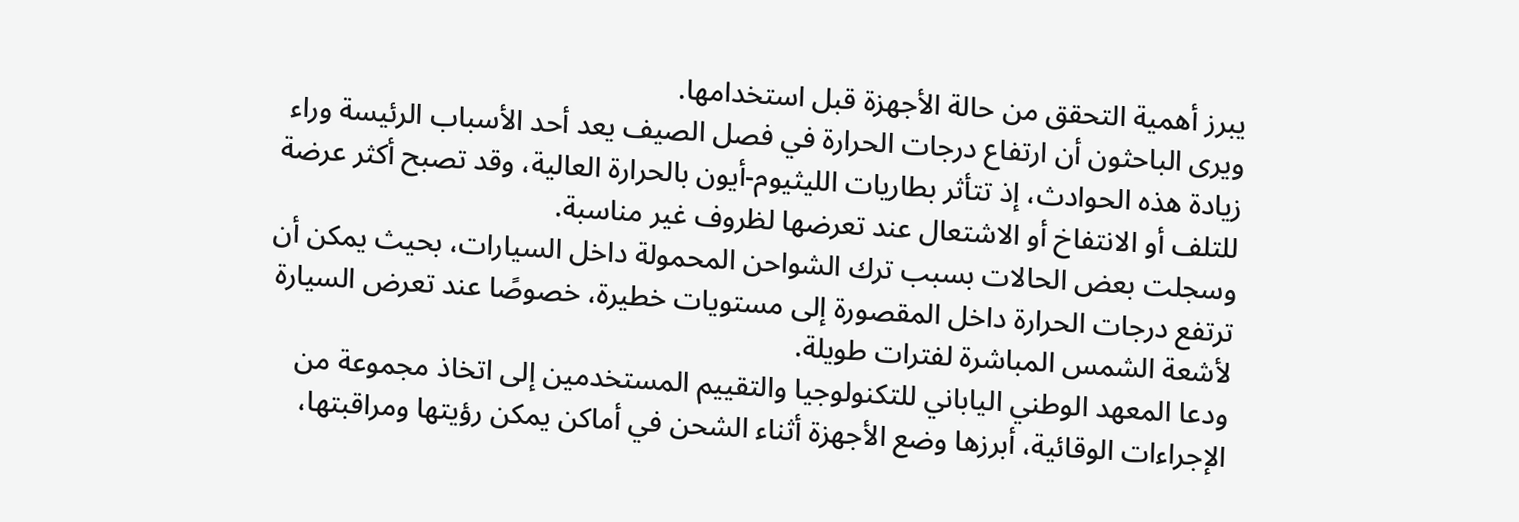يبرز أهمية التحقق من حالة الأجهزة قبل استخدامها.
ويرى الباحثون أن ارتفاع درجات الحرارة في فصل الصيف يعد أحد الأسباب الرئيسة وراء زيادة هذه الحوادث، إذ تتأثر بطاريات الليثيوم-أيون بالحرارة العالية، وقد تصبح أكثر عرضة للتلف أو الانتفاخ أو الاشتعال عند تعرضها لظروف غير مناسبة.
وسجلت بعض الحالات بسبب ترك الشواحن المحمولة داخل السيارات، بحيث يمكن أن ترتفع درجات الحرارة داخل المقصورة إلى مستويات خطيرة، خصوصًا عند تعرض السيارة لأشعة الشمس المباشرة لفترات طويلة.
ودعا المعهد الوطني الياباني للتكنولوجيا والتقييم المستخدمين إلى اتخاذ مجموعة من الإجراءات الوقائية، أبرزها وضع الأجهزة أثناء الشحن في أماكن يمكن رؤيتها ومراقبتها،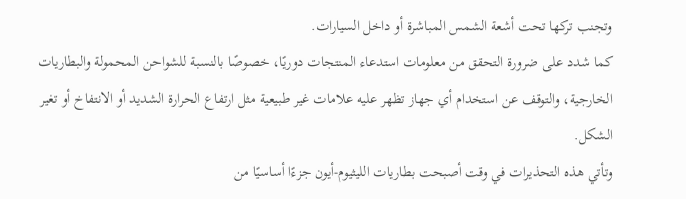وتجنب تركها تحت أشعة الشمس المباشرة أو داخل السيارات.
كما شدد على ضرورة التحقق من معلومات استدعاء المنتجات دوريًا، خصوصًا بالنسبة للشواحن المحمولة والبطاريات الخارجية، والتوقف عن استخدام أي جهاز تظهر عليه علامات غير طبيعية مثل ارتفاع الحرارة الشديد أو الانتفاخ أو تغير الشكل.
وتأتي هذه التحذيرات في وقت أصبحت بطاريات الليثيوم-أيون جزءًا أساسيًا من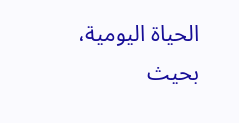الحياة اليومية، بحيث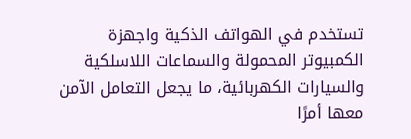تستخدم في الهواتف الذكية واجهزة الكمبيوتر المحمولة والسماعات اللاسلكية والسيارات الكهربائية، ما يجعل التعامل الآمن معها أمرًا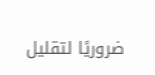ضروريًا لتقليل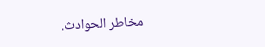مخاطر الحوادث.